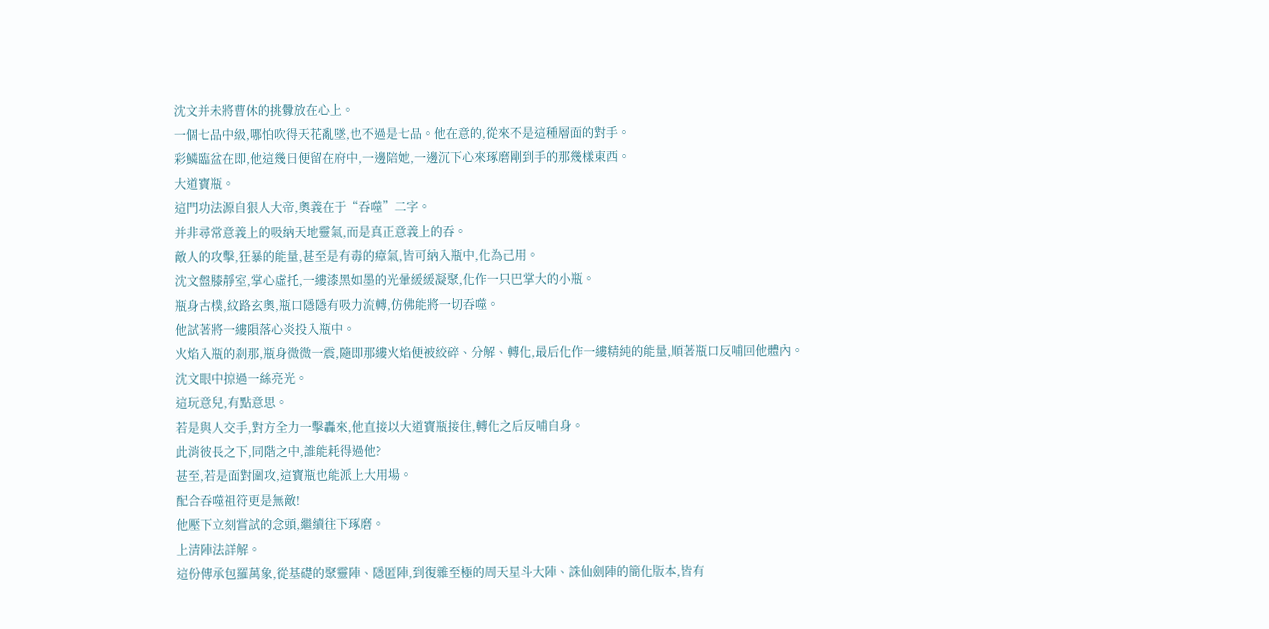沈文并未將曹休的挑釁放在心上。
一個七品中級,哪怕吹得天花亂墜,也不過是七品。他在意的,從來不是這種層面的對手。
彩鱗臨盆在即,他這幾日便留在府中,一邊陪她,一邊沉下心來琢磨剛到手的那幾樣東西。
大道寶瓶。
這門功法源自狠人大帝,奧義在于“吞噬”二字。
并非尋常意義上的吸納天地靈氣,而是真正意義上的吞。
敵人的攻擊,狂暴的能量,甚至是有毒的瘴氣,皆可納入瓶中,化為己用。
沈文盤膝靜室,掌心虛托,一縷漆黑如墨的光暈緩緩凝聚,化作一只巴掌大的小瓶。
瓶身古樸,紋路玄奧,瓶口隱隱有吸力流轉,仿佛能將一切吞噬。
他試著將一縷隕落心炎投入瓶中。
火焰入瓶的剎那,瓶身微微一震,隨即那縷火焰便被絞碎、分解、轉化,最后化作一縷精純的能量,順著瓶口反哺回他體內。
沈文眼中掠過一絲亮光。
這玩意兒,有點意思。
若是與人交手,對方全力一擊轟來,他直接以大道寶瓶接住,轉化之后反哺自身。
此消彼長之下,同階之中,誰能耗得過他?
甚至,若是面對圍攻,這寶瓶也能派上大用場。
配合吞噬祖符更是無敵!
他壓下立刻嘗試的念頭,繼續往下琢磨。
上清陣法詳解。
這份傳承包羅萬象,從基礎的聚靈陣、隱匿陣,到復雜至極的周天星斗大陣、誅仙劍陣的簡化版本,皆有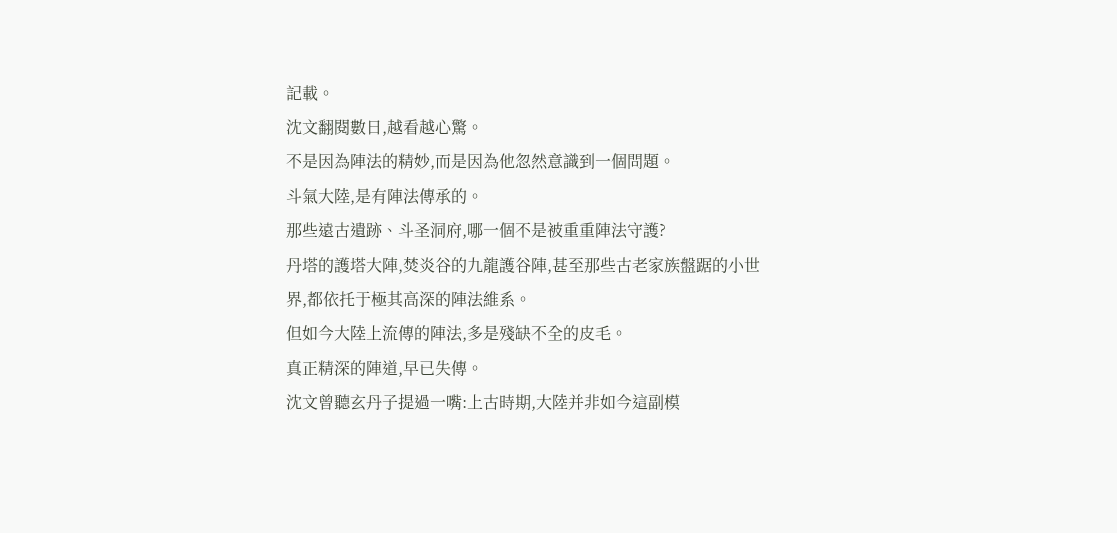記載。
沈文翻閱數日,越看越心驚。
不是因為陣法的精妙,而是因為他忽然意識到一個問題。
斗氣大陸,是有陣法傳承的。
那些遠古遺跡、斗圣洞府,哪一個不是被重重陣法守護?
丹塔的護塔大陣,焚炎谷的九龍護谷陣,甚至那些古老家族盤踞的小世界,都依托于極其高深的陣法維系。
但如今大陸上流傳的陣法,多是殘缺不全的皮毛。
真正精深的陣道,早已失傳。
沈文曾聽玄丹子提過一嘴:上古時期,大陸并非如今這副模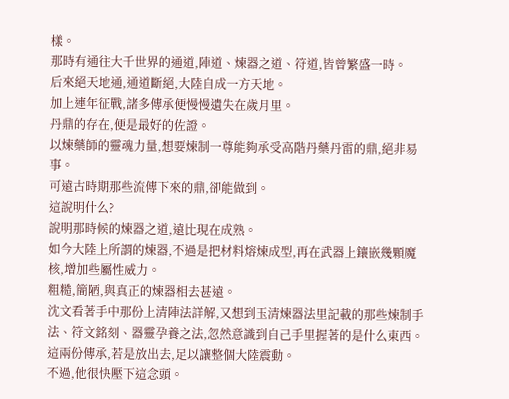樣。
那時有通往大千世界的通道,陣道、煉器之道、符道,皆曾繁盛一時。
后來絕天地通,通道斷絕,大陸自成一方天地。
加上連年征戰,諸多傳承便慢慢遺失在歲月里。
丹鼎的存在,便是最好的佐證。
以煉藥師的靈魂力量,想要煉制一尊能夠承受高階丹藥丹雷的鼎,絕非易事。
可遠古時期那些流傳下來的鼎,卻能做到。
這說明什么?
說明那時候的煉器之道,遠比現在成熟。
如今大陸上所謂的煉器,不過是把材料熔煉成型,再在武器上鑲嵌幾顆魔核,增加些屬性威力。
粗糙,簡陋,與真正的煉器相去甚遠。
沈文看著手中那份上清陣法詳解,又想到玉清煉器法里記載的那些煉制手法、符文銘刻、器靈孕養之法,忽然意識到自己手里握著的是什么東西。
這兩份傳承,若是放出去,足以讓整個大陸震動。
不過,他很快壓下這念頭。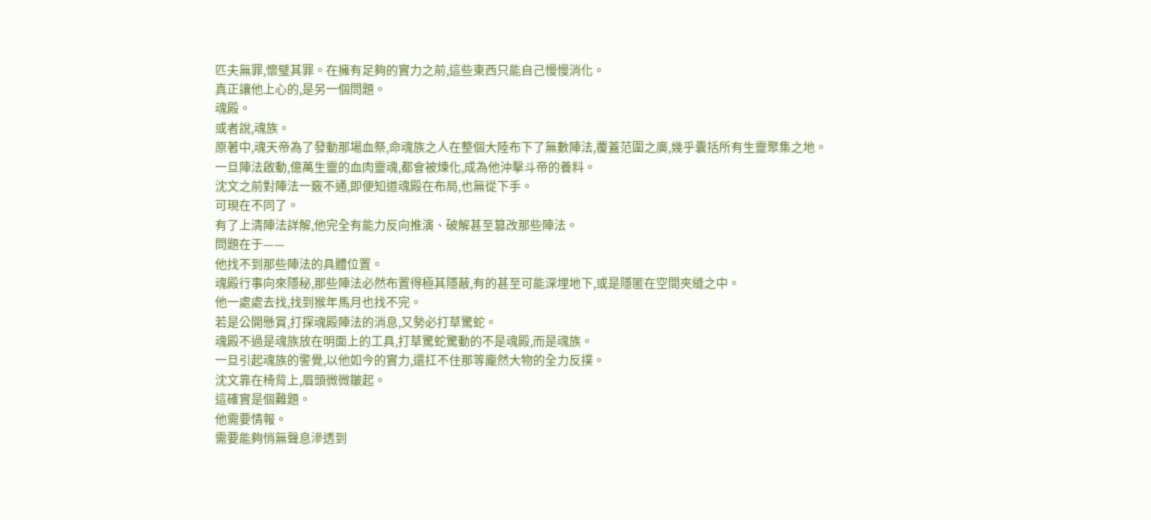匹夫無罪,懷璧其罪。在擁有足夠的實力之前,這些東西只能自己慢慢消化。
真正讓他上心的,是另一個問題。
魂殿。
或者說,魂族。
原著中,魂天帝為了發動那場血祭,命魂族之人在整個大陸布下了無數陣法,覆蓋范圍之廣,幾乎囊括所有生靈聚集之地。
一旦陣法啟動,億萬生靈的血肉靈魂,都會被煉化,成為他沖擊斗帝的養料。
沈文之前對陣法一竅不通,即便知道魂殿在布局,也無從下手。
可現在不同了。
有了上清陣法詳解,他完全有能力反向推演、破解甚至篡改那些陣法。
問題在于——
他找不到那些陣法的具體位置。
魂殿行事向來隱秘,那些陣法必然布置得極其隱蔽,有的甚至可能深埋地下,或是隱匿在空間夾縫之中。
他一處處去找,找到猴年馬月也找不完。
若是公開懸賞,打探魂殿陣法的消息,又勢必打草驚蛇。
魂殿不過是魂族放在明面上的工具,打草驚蛇驚動的不是魂殿,而是魂族。
一旦引起魂族的警覺,以他如今的實力,還扛不住那等龐然大物的全力反撲。
沈文靠在椅背上,眉頭微微皺起。
這確實是個難題。
他需要情報。
需要能夠悄無聲息滲透到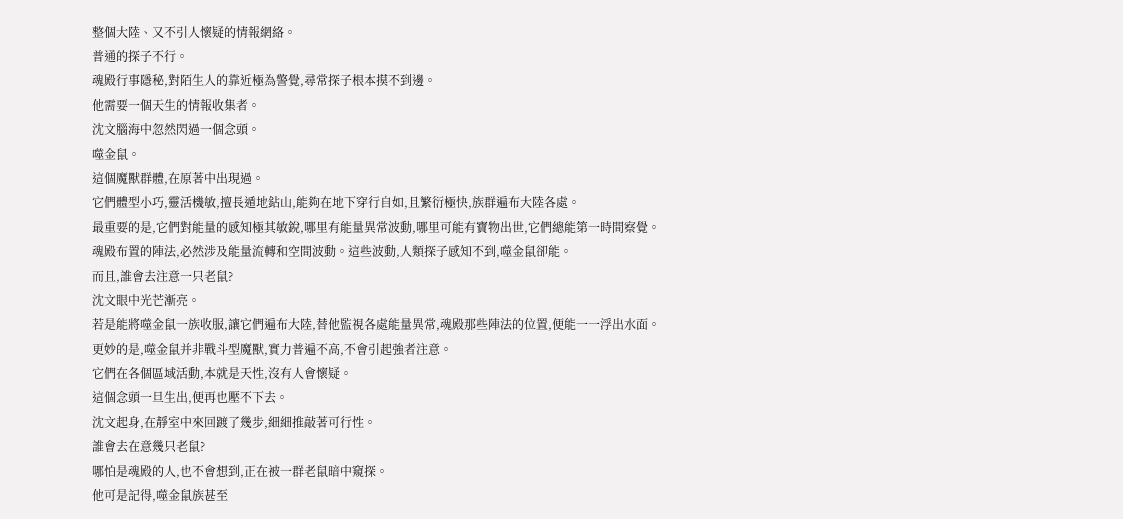整個大陸、又不引人懷疑的情報網絡。
普通的探子不行。
魂殿行事隱秘,對陌生人的靠近極為警覺,尋常探子根本摸不到邊。
他需要一個天生的情報收集者。
沈文腦海中忽然閃過一個念頭。
噬金鼠。
這個魔獸群體,在原著中出現過。
它們體型小巧,靈活機敏,擅長遁地鉆山,能夠在地下穿行自如,且繁衍極快,族群遍布大陸各處。
最重要的是,它們對能量的感知極其敏銳,哪里有能量異常波動,哪里可能有寶物出世,它們總能第一時間察覺。
魂殿布置的陣法,必然涉及能量流轉和空間波動。這些波動,人類探子感知不到,噬金鼠卻能。
而且,誰會去注意一只老鼠?
沈文眼中光芒漸亮。
若是能將噬金鼠一族收服,讓它們遍布大陸,替他監視各處能量異常,魂殿那些陣法的位置,便能一一浮出水面。
更妙的是,噬金鼠并非戰斗型魔獸,實力普遍不高,不會引起強者注意。
它們在各個區域活動,本就是天性,沒有人會懷疑。
這個念頭一旦生出,便再也壓不下去。
沈文起身,在靜室中來回踱了幾步,細細推敲著可行性。
誰會去在意幾只老鼠?
哪怕是魂殿的人,也不會想到,正在被一群老鼠暗中窺探。
他可是記得,噬金鼠族甚至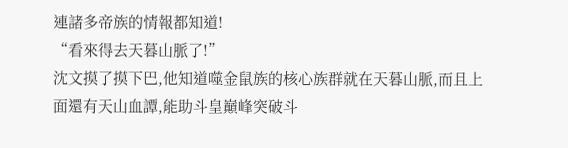連諸多帝族的情報都知道!
“看來得去天暮山脈了!”
沈文摸了摸下巴,他知道噬金鼠族的核心族群就在天暮山脈,而且上面還有天山血譚,能助斗皇巔峰突破斗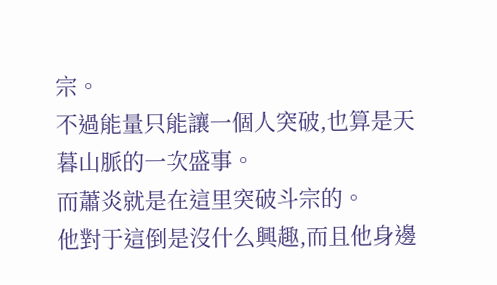宗。
不過能量只能讓一個人突破,也算是天暮山脈的一次盛事。
而蕭炎就是在這里突破斗宗的。
他對于這倒是沒什么興趣,而且他身邊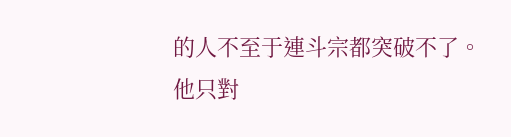的人不至于連斗宗都突破不了。
他只對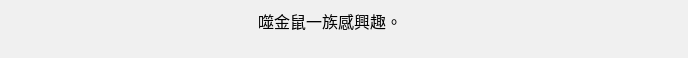噬金鼠一族感興趣。